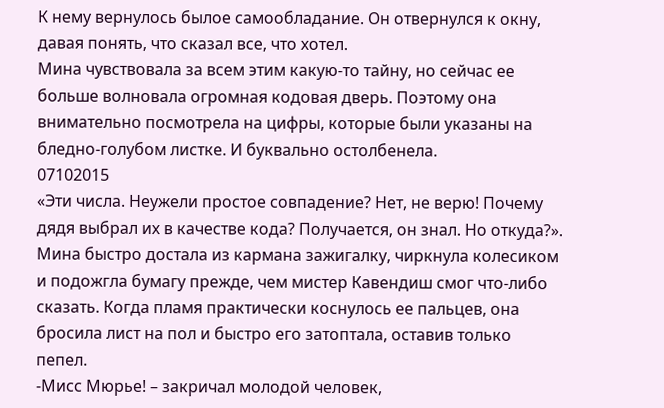К нему вернулось былое самообладание. Он отвернулся к окну, давая понять, что сказал все, что хотел.
Мина чувствовала за всем этим какую-то тайну, но сейчас ее больше волновала огромная кодовая дверь. Поэтому она внимательно посмотрела на цифры, которые были указаны на бледно-голубом листке. И буквально остолбенела.
07102015
«Эти числа. Неужели простое совпадение? Нет, не верю! Почему дядя выбрал их в качестве кода? Получается, он знал. Но откуда?».
Мина быстро достала из кармана зажигалку, чиркнула колесиком и подожгла бумагу прежде, чем мистер Кавендиш смог что-либо сказать. Когда пламя практически коснулось ее пальцев, она бросила лист на пол и быстро его затоптала, оставив только пепел.
-Мисс Мюрье! – закричал молодой человек,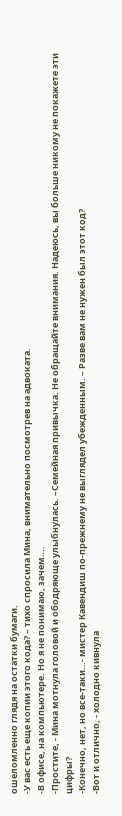ошеломленно глядя на остатки бумаги.
-У вас есть еще копии этого кода? – тихо спросила Мина, внимательно посмотрев на адвоката.
-В офисе, на компьютере. Но я не понимаю, зачем….
-Простите, - Мина мотнула головой и ободряюще улыбнулась. –Семейная привычка. Не обращайте внимания. Надеюсь, вы больше никому не покажете эти цифры?
-Конечно, нет, но все-таки…- мистер Кавендиш по-прежнему не выглядел убежденным. – Разве вам не нужен был этот код?
-Вот и отлично, - холодно кивнула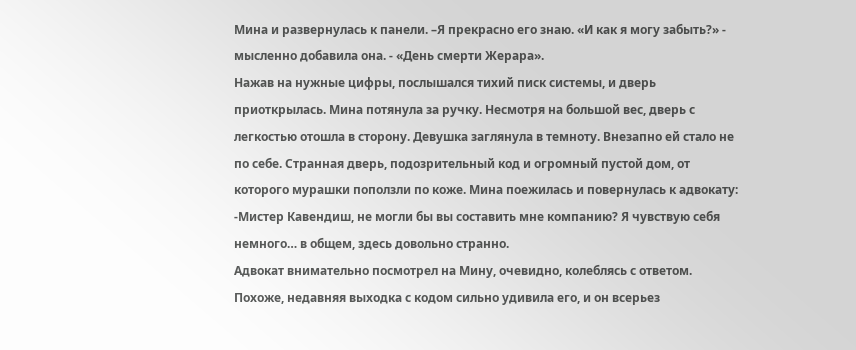Мина и развернулась к панели. –Я прекрасно его знаю. «И как я могу забыть?» - мысленно добавила она. - «День смерти Жерара».
Нажав на нужные цифры, послышался тихий писк системы, и дверь приоткрылась. Мина потянула за ручку. Несмотря на большой вес, дверь с легкостью отошла в сторону. Девушка заглянула в темноту. Внезапно ей стало не по себе. Странная дверь, подозрительный код и огромный пустой дом, от которого мурашки поползли по коже. Мина поежилась и повернулась к адвокату:
-Мистер Кавендиш, не могли бы вы составить мне компанию? Я чувствую себя немного… в общем, здесь довольно странно.
Адвокат внимательно посмотрел на Мину, очевидно, колеблясь с ответом. Похоже, недавняя выходка с кодом сильно удивила его, и он всерьез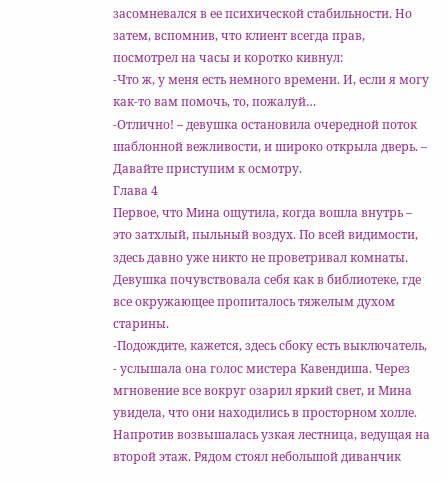засомневался в ее психической стабильности. Но затем, вспомнив, что клиент всегда прав, посмотрел на часы и коротко кивнул:
-Что ж, у меня есть немного времени. И, если я могу как-то вам помочь, то, пожалуй…
-Отлично! – девушка остановила очередной поток шаблонной вежливости, и широко открыла дверь. – Давайте приступим к осмотру.
Глава 4
Первое, что Мина ощутила, когда вошла внутрь – это затхлый, пыльный воздух. По всей видимости, здесь давно уже никто не проветривал комнаты. Девушка почувствовала себя как в библиотеке, где все окружающее пропиталось тяжелым духом старины.
-Подождите, кажется, здесь сбоку есть выключатель, - услышала она голос мистера Кавендиша. Через мгновение все вокруг озарил яркий свет, и Мина увидела, что они находились в просторном холле. Напротив возвышалась узкая лестница, ведущая на второй этаж. Рядом стоял небольшой диванчик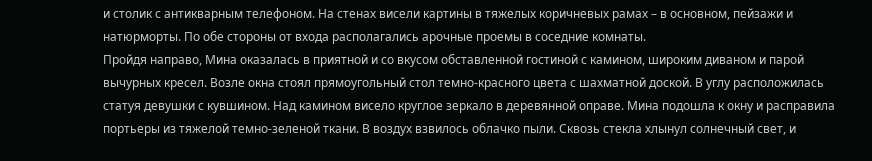и столик с антикварным телефоном. На стенах висели картины в тяжелых коричневых рамах – в основном, пейзажи и натюрморты. По обе стороны от входа располагались арочные проемы в соседние комнаты.
Пройдя направо, Мина оказалась в приятной и со вкусом обставленной гостиной с камином, широким диваном и парой вычурных кресел. Возле окна стоял прямоугольный стол темно-красного цвета с шахматной доской. В углу расположилась статуя девушки с кувшином. Над камином висело круглое зеркало в деревянной оправе. Мина подошла к окну и расправила портьеры из тяжелой темно-зеленой ткани. В воздух взвилось облачко пыли. Сквозь стекла хлынул солнечный свет, и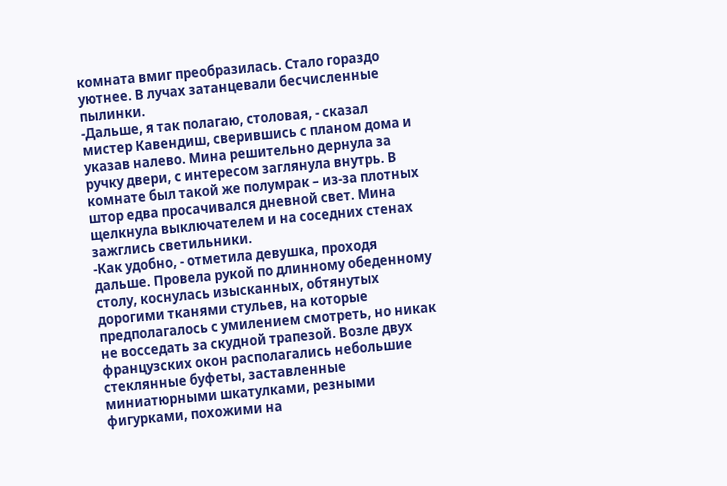комната вмиг преобразилась. Стало гораздо уютнее. В лучах затанцевали бесчисленные пылинки.
-Дальше, я так полагаю, столовая, - сказал мистер Кавендиш, сверившись с планом дома и указав налево. Мина решительно дернула за ручку двери, с интересом заглянула внутрь. В комнате был такой же полумрак – из-за плотных штор едва просачивался дневной свет. Мина щелкнула выключателем и на соседних стенах зажглись светильники.
-Как удобно, - отметила девушка, проходя дальше. Провела рукой по длинному обеденному столу, коснулась изысканных, обтянутых дорогими тканями стульев, на которые предполагалось с умилением смотреть, но никак не восседать за скудной трапезой. Возле двух французских окон располагались небольшие стеклянные буфеты, заставленные миниатюрными шкатулками, резными фигурками, похожими на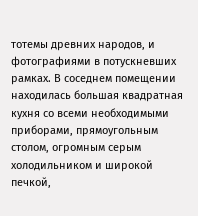тотемы древних народов, и фотографиями в потускневших рамках. В соседнем помещении находилась большая квадратная кухня со всеми необходимыми приборами, прямоугольным столом, огромным серым холодильником и широкой печкой,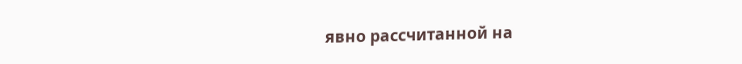явно рассчитанной на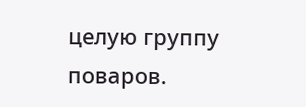целую группу поваров.